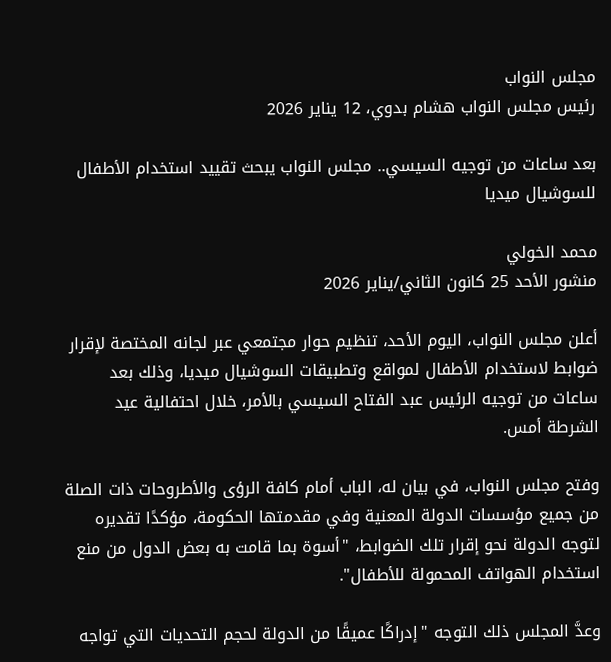مجلس النواب
رئيس مجلس النواب هشام بدوي، 12 يناير 2026

بعد ساعات من توجيه السيسي.. مجلس النواب يبحث تقييد استخدام الأطفال للسوشيال ميديا

محمد الخولي
منشور الأحد 25 كانون الثاني/يناير 2026

أعلن مجلس النواب، اليوم الأحد، تنظيم حوار مجتمعي عبر لجانه المختصة لإقرار ضوابط لاستخدام الأطفال لمواقع وتطبيقات السوشيال ميديا، وذلك بعد ساعات من توجيه الرئيس عبد الفتاح السيسي بالأمر، خلال احتفالية عيد الشرطة أمس.

وفتح مجلس النواب، في بيان له، الباب أمام كافة الرؤى والأطروحات ذات الصلة من جميع مؤسسات الدولة المعنية وفي مقدمتها الحكومة، مؤكدًا تقديره لتوجه الدولة نحو إقرار تلك الضوابط، "أسوة بما قامت به بعض الدول من منع استخدام الهواتف المحمولة للأطفال".

وعدَّ المجلس ذلك التوجه "إدراكًا عميقًا من الدولة لحجم التحديات التي تواجه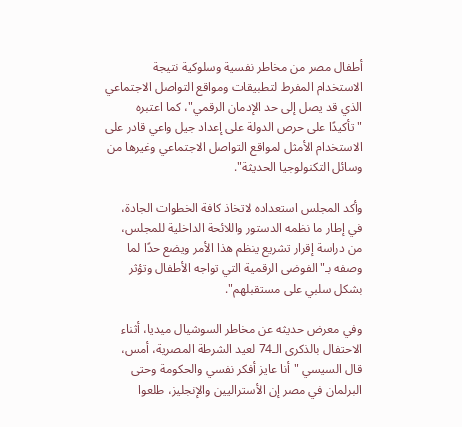أطفال مصر من مخاطر نفسية وسلوكية نتيجة الاستخدام المفرط لتطبيقات ومواقع التواصل الاجتماعي الذي قد يصل إلى حد الإدمان الرقمي"، كما اعتبره "تأكيدًا على حرص الدولة على إعداد جيل واعي قادر على الاستخدام الأمثل لمواقع التواصل الاجتماعي وغيرها من وسائل التكنولوجيا الحديثة".

وأكد المجلس استعداده لاتخاذ كافة الخطوات الجادة، في إطار ما نظمه الدستور واللائحة الداخلية للمجلس، من دراسة إقرار تشريع ينظم هذا الأمر ويضع حدًا لما وصفه بـ"الفوضى الرقمية التي تواجه الأطفال وتؤثر بشكل سلبي على مستقبلهم".

وفي معرض حديثه عن مخاطر السوشيال ميديا، أثناء الاحتفال بالذكرى الـ74 لعيد الشرطة المصرية، أمس، قال السيسي "أنا عايز أفكر نفسي والحكومة وحتى البرلمان في مصر إن الأستراليين والإنجليز، طلعوا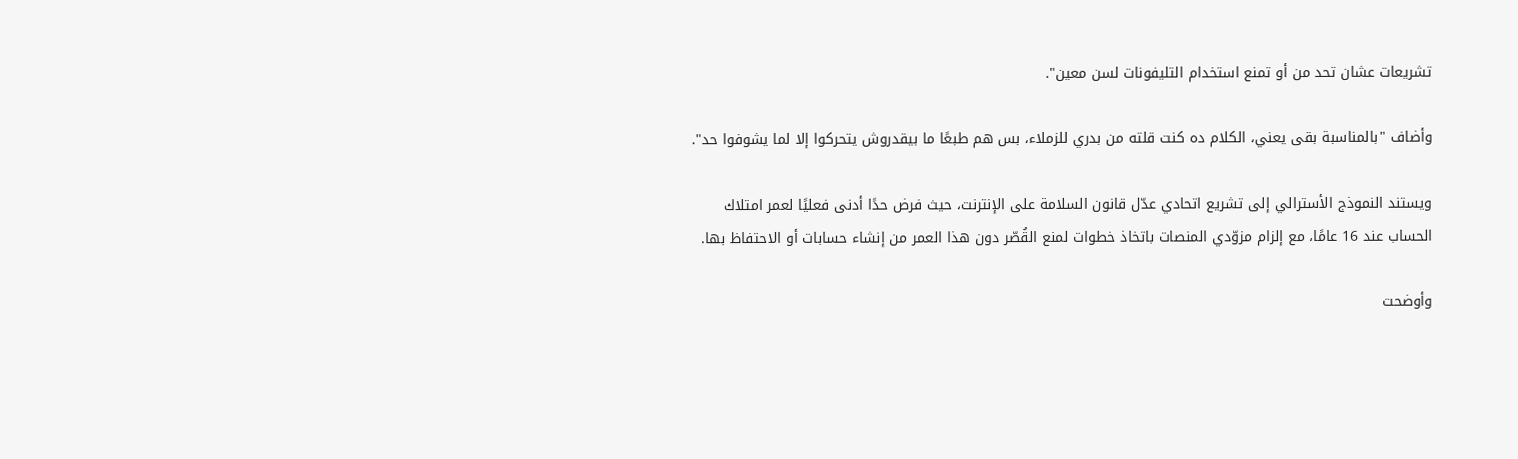تشريعات عشان تحد من أو تمنع استخدام التليفونات لسن معين".

وأضاف "بالمناسبة بقى يعني، الكلام ده كنت قلته من بدري للزملاء، بس هم طبعًا ما بيقدروش يتحركوا إلا لما يشوفوا حد".

ويستند النموذج الأسترالي إلى تشريع اتحادي عدّل قانون السلامة على الإنترنت، حيث فرض حدًا أدنى فعليًا لعمر امتلاك الحساب عند 16 عامًا، مع إلزام مزوّدي المنصات باتخاذ خطوات لمنع القُصّر دون هذا العمر من إنشاء حسابات أو الاحتفاظ بها.

وأوضحت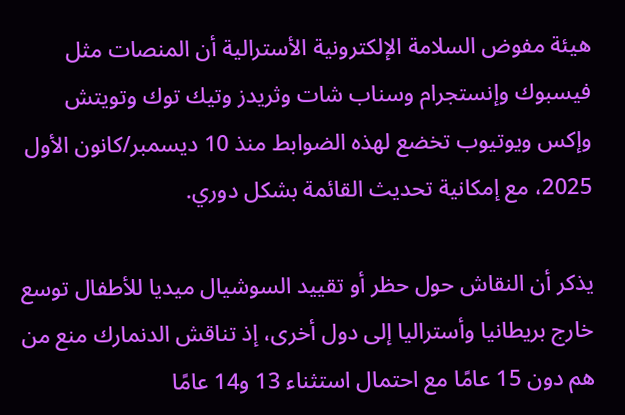هيئة مفوض السلامة الإلكترونية الأسترالية أن المنصات مثل فيسبوك وإنستجرام وسناب شات وثريدز وتيك توك وتويتش وإكس ويوتيوب تخضع لهذه الضوابط منذ 10 ديسمبر/كانون الأول 2025، مع إمكانية تحديث القائمة بشكل دوري.

يذكر أن النقاش حول حظر أو تقييد السوشيال ميديا للأطفال توسع خارج بريطانيا وأستراليا إلى دول أخرى، إذ تناقش الدنمارك منع من هم دون 15 عامًا مع احتمال استثناء 13 و14 عامًا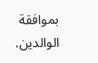بموافقة الوالدين.